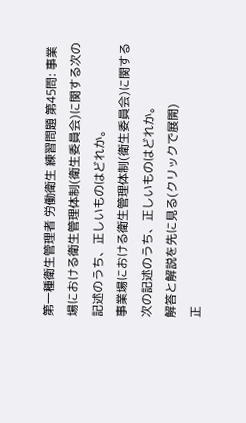第一種衛生管理者 労働衛生 練習問題 第45問: 事業場における衛生管理体制(衛生委員会)に関する次の記述のうち、正しいものはどれか。
事業場における衛生管理体制(衛生委員会)に関する次の記述のうち、正しいものはどれか。
解答と解説を先に見る(クリックで展開)
正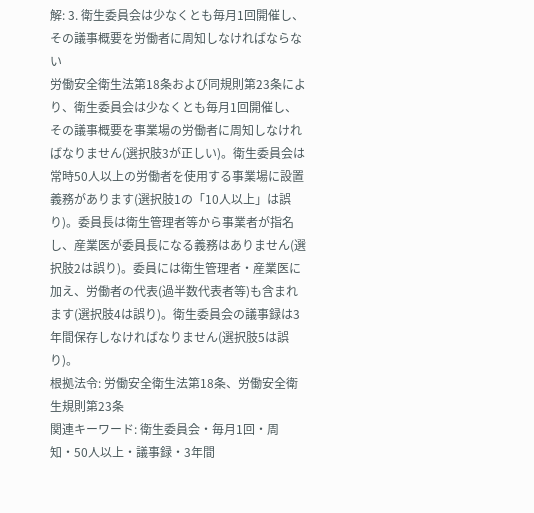解: 3. 衛生委員会は少なくとも毎月1回開催し、その議事概要を労働者に周知しなければならない
労働安全衛生法第18条および同規則第23条により、衛生委員会は少なくとも毎月1回開催し、その議事概要を事業場の労働者に周知しなければなりません(選択肢3が正しい)。衛生委員会は常時50人以上の労働者を使用する事業場に設置義務があります(選択肢1の「10人以上」は誤り)。委員長は衛生管理者等から事業者が指名し、産業医が委員長になる義務はありません(選択肢2は誤り)。委員には衛生管理者・産業医に加え、労働者の代表(過半数代表者等)も含まれます(選択肢4は誤り)。衛生委員会の議事録は3年間保存しなければなりません(選択肢5は誤り)。
根拠法令: 労働安全衛生法第18条、労働安全衛生規則第23条
関連キーワード: 衛生委員会・毎月1回・周知・50人以上・議事録・3年間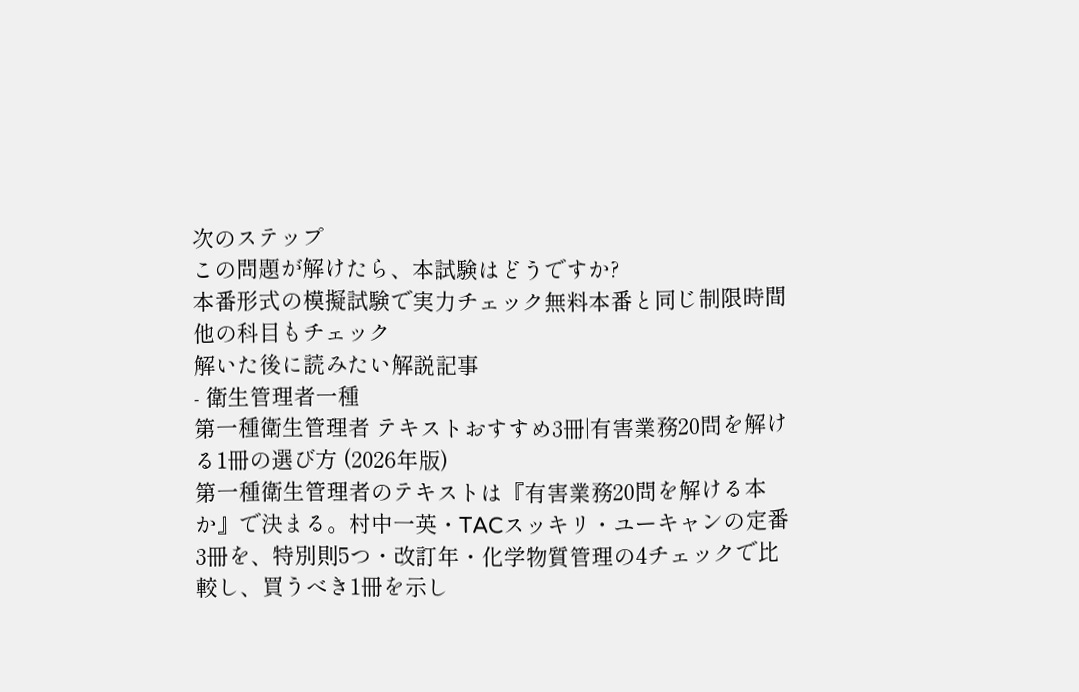次のステップ
この問題が解けたら、本試験はどうですか?
本番形式の模擬試験で実力チェック無料本番と同じ制限時間
他の科目もチェック
解いた後に読みたい解説記事
- 衛生管理者一種
第一種衛生管理者 テキストおすすめ3冊|有害業務20問を解ける1冊の選び方 (2026年版)
第一種衛生管理者のテキストは『有害業務20問を解ける本か』で決まる。村中一英・TACスッキリ・ユーキャンの定番3冊を、特別則5つ・改訂年・化学物質管理の4チェックで比較し、買うべき1冊を示し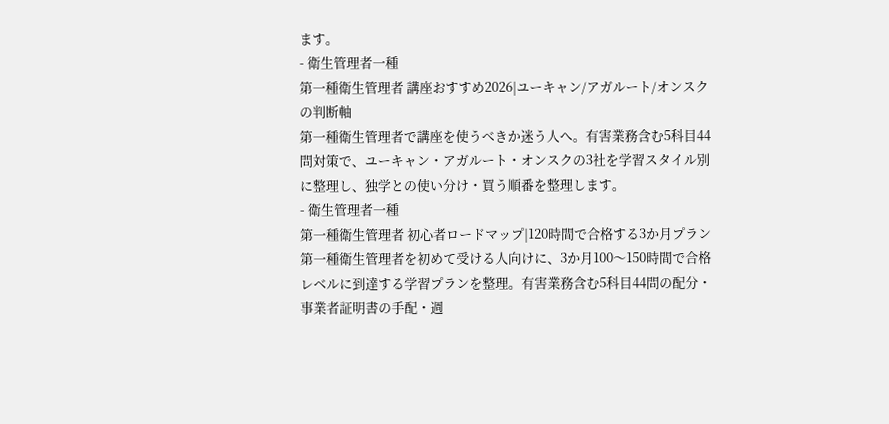ます。
- 衛生管理者一種
第一種衛生管理者 講座おすすめ2026|ユーキャン/アガルート/オンスクの判断軸
第一種衛生管理者で講座を使うべきか迷う人へ。有害業務含む5科目44問対策で、ユーキャン・アガルート・オンスクの3社を学習スタイル別に整理し、独学との使い分け・買う順番を整理します。
- 衛生管理者一種
第一種衛生管理者 初心者ロードマップ|120時間で合格する3か月プラン
第一種衛生管理者を初めて受ける人向けに、3か月100〜150時間で合格レベルに到達する学習プランを整理。有害業務含む5科目44問の配分・事業者証明書の手配・週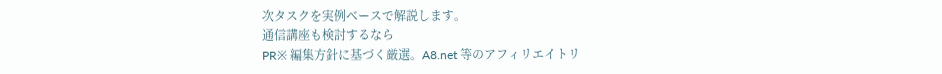次タスクを実例ベースで解説します。
通信講座も検討するなら
PR※ 編集方針に基づく厳選。A8.net 等のアフィリエイトリ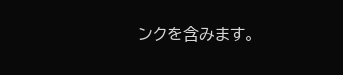ンクを含みます。